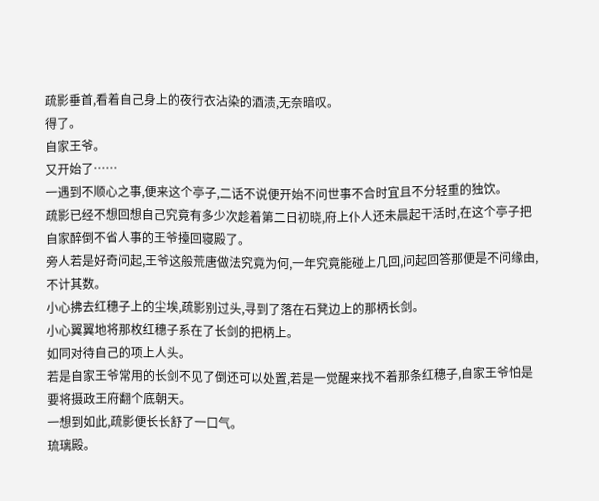疏影垂首,看着自己身上的夜行衣沾染的酒渍,无奈暗叹。
得了。
自家王爷。
又开始了……
一遇到不顺心之事,便来这个亭子,二话不说便开始不问世事不合时宜且不分轻重的独饮。
疏影已经不想回想自己究竟有多少次趁着第二日初晓,府上仆人还未晨起干活时,在这个亭子把自家醉倒不省人事的王爷擡回寝殿了。
旁人若是好奇问起,王爷这般荒唐做法究竟为何,一年究竟能碰上几回,问起回答那便是不问缘由,不计其数。
小心拂去红穗子上的尘埃,疏影别过头,寻到了落在石凳边上的那柄长剑。
小心翼翼地将那枚红穗子系在了长剑的把柄上。
如同对待自己的项上人头。
若是自家王爷常用的长剑不见了倒还可以处置,若是一觉醒来找不着那条红穗子,自家王爷怕是要将摄政王府翻个底朝天。
一想到如此,疏影便长长舒了一口气。
琉璃殿。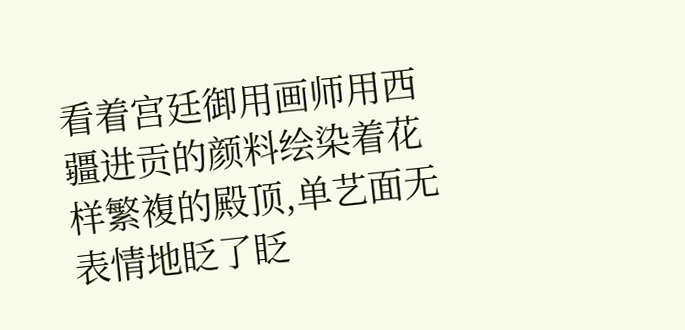看着宫廷御用画师用西疆进贡的颜料绘染着花样繁複的殿顶,单艺面无表情地眨了眨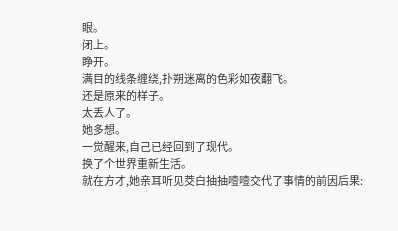眼。
闭上。
睁开。
满目的线条缠绕,扑朔迷离的色彩如夜翻飞。
还是原来的样子。
太丢人了。
她多想。
一觉醒来,自己已经回到了现代。
换了个世界重新生活。
就在方才,她亲耳听见茭白抽抽噎噎交代了事情的前因后果: